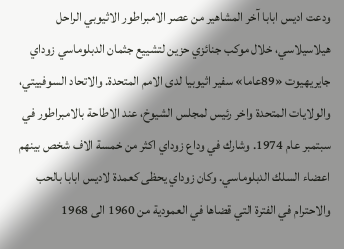ودعت اديس ابابا آخر المشاهير من عصر الامبراطور الاثيوبي الراحل هيلاسيلاسي، خلال موكب جنائزي حزين لتشييع جثمان الدبلوماسي زوداي جايريهيوت «89عاما» سفير اثيوبيا لدى الامم المتحدة. والاتحاد السوفييتي، والولايات المتحدة واخر رئيس لمجلس الشيوخ، عند الاطاحة بالامبراطور في سبتمبر عام 1974. وشارك في وداع زوداي اكثر من خمسة الاف شخص بينهم اعضاء السلك الدبلوماسي. وكان زوداي يحظى كعمدة لاديس ابابا بالحب والاحترام في الفترة التي قضاها في العمودية من 1960 الى 1968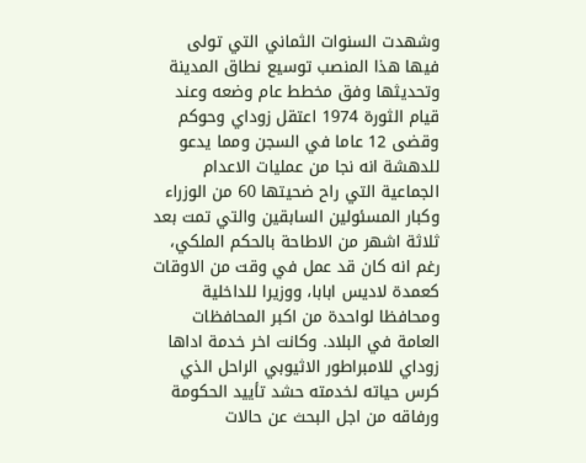وشهدت السنوات الثماني التي تولى فيها هذا المنصب توسيع نطاق المدينة وتحديثها وفق مخطط عام وضعه وعند قيام الثورة 1974 اعتقل زوداي وحوكم وقضى 12 عاما في السجن ومما يدعو للدهشة انه نجا من عمليات الاعدام الجماعية التي راح ضحيتها 60 من الوزراء وكبار المسئولين السابقين والتي تمت بعد ثلاثة اشهر من الاطاحة بالحكم الملكي، رغم انه كان قد عمل في وقت من الاوقات كعمدة لاديس ابابا، ووزيرا للداخلية ومحافظا لواحدة من اكبر المحافظات العامة في البلاد. وكانت اخر خدمة اداها زوداي للامبراطور الاثيوبي الراحل الذي كرس حياته لخدمته حشد تأييد الحكومة ورفاقه من اجل البحث عن حالات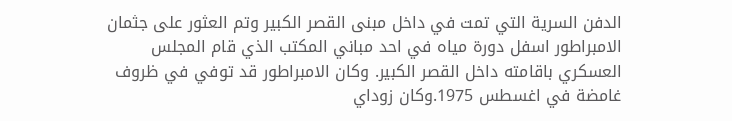الدفن السرية التي تمت في داخل مبنى القصر الكبير وتم العثور على جثمان الامبراطور اسفل دورة مياه في احد مباني المكتب الذي قام المجلس العسكري باقامته داخل القصر الكبير. وكان الامبراطور قد توفي في ظروف غامضة في اغسطس 1975.وكان زوداي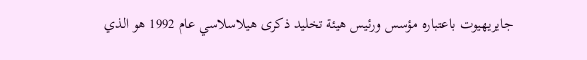جايريهيوت باعتباره مؤسس ورئيس هيئة تخليد ذكرى هيلاسلاسي عام 1992 هو الذي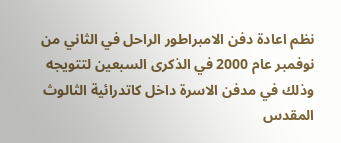نظم اعادة دفن الامبراطور الراحل في الثاني من نوفمبر عام 2000 في الذكرى السبعين لتتويجه وذلك في مدفن الاسرة داخل كاتدرائية الثالوث المقدس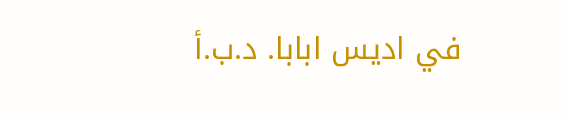في اديس ابابا. د.ب.أ